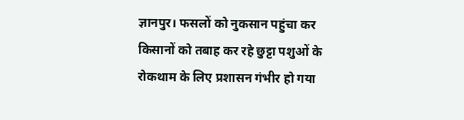ज्ञानपुर। फसलों को नुकसान पहुंचा कर किसानों को तबाह कर रहे छुट्टा पशुओं के रोकथाम के लिए प्रशासन गंभीर हो गया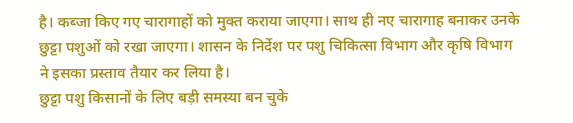है। कब्जा किए गए चारागाहों को मुक्त कराया जाएगा। साथ ही नए चारागाह बनाकर उनके छुट्टा पशुओं को रखा जाएगा। शासन के निर्देश पर पशु चिकित्सा विभाग और कृषि विभाग ने इसका प्रस्ताव तैयार कर लिया है।
छुट्टा पशु किसानों के लिए बड़ी समस्या बन चुके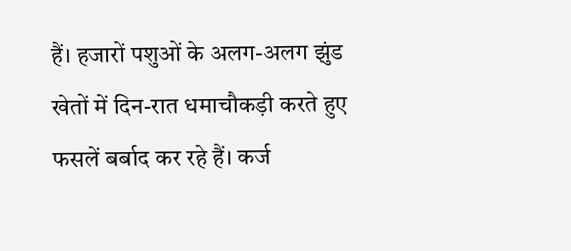हैं। हजारों पशुओं के अलग-अलग झुंड खेतों में दिन-रात धमाचौकड़ी करते हुए फसलें बर्बाद कर रहे हैं। कर्ज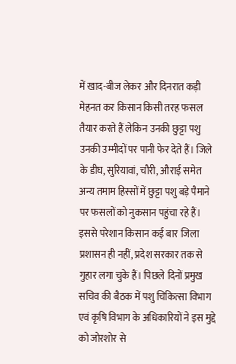में खाद-बीज लेकर और दिनरात कड़ी मेहनत कर किसान किसी तरह फसल तैयार करते हैं लेकिन उनकी छुट्टा पशु उनकी उम्मीदों पर पानी फेर देते हैं। जिले के डीघ, सुरियावां, चौरी, औराई समेत अन्य तमाम हिस्सों में छुट्टा पशु बड़े पैमाने पर फसलों को नुकसान पहुंचा रहे हैं। इससे परेशान किसान कई बार जिला प्रशासन ही नहीं, प्रदेश सरकार तक से गुहार लगा चुके हैं। पिछले दिनों प्रमुख सचिव की बैठक में पशु चिकित्सा विभाग एवं कृषि विभाग के अधिकारियों ने इस मुद्दे को जोरशोर से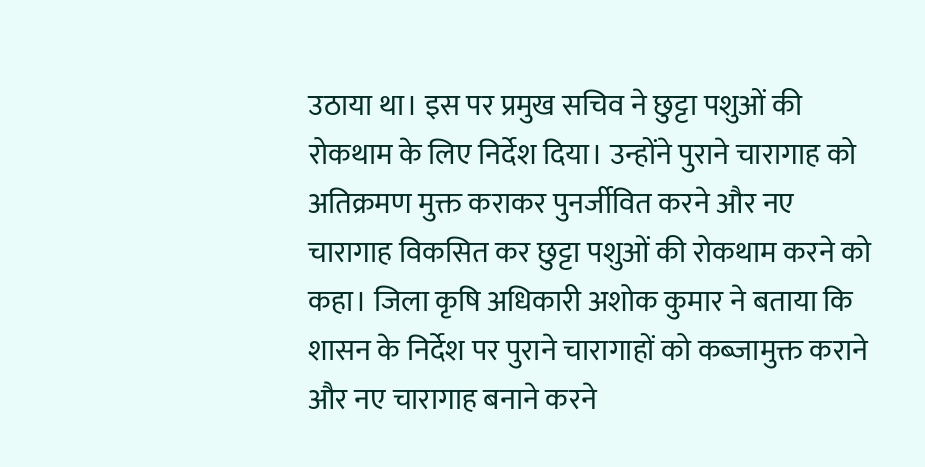उठाया था। इस पर प्रमुख सचिव ने छुट्टा पशुओं की रोकथाम के लिए निर्देश दिया। उन्होंने पुराने चारागाह को अतिक्रमण मुक्त कराकर पुनर्जीवित करने और नए चारागाह विकसित कर छुट्टा पशुओं की रोकथाम करने को कहा। जिला कृषि अधिकारी अशोक कुमार ने बताया कि शासन के निर्देश पर पुराने चारागाहों को कब्जामुक्त कराने और नए चारागाह बनाने करने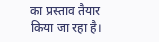का प्रस्ताव तैयार किया जा रहा है।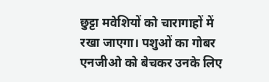छुट्टा मवेशियों को चारागाहों में रखा जाएगा। पशुओं का गोबर एनजीओ को बेचकर उनके लिए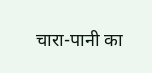चारा-पानी का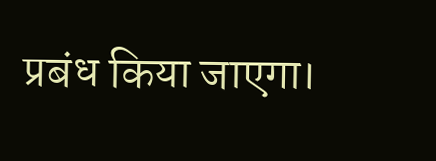प्रबंध किया जाएगा।